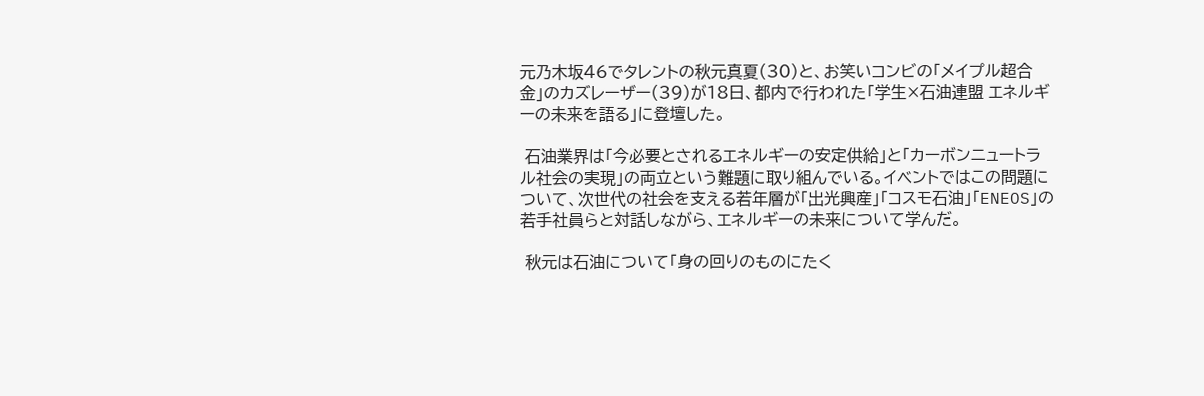元乃木坂46でタレントの秋元真夏(30)と、お笑いコンビの「メイプル超合金」のカズレーザー(39)が18日、都内で行われた「学生×石油連盟 エネルギーの未来を語る」に登壇した。

 石油業界は「今必要とされるエネルギーの安定供給」と「カーボンニュートラル社会の実現」の両立という難題に取り組んでいる。イベントではこの問題について、次世代の社会を支える若年層が「出光興産」「コスモ石油」「ENEOS」の若手社員らと対話しながら、エネルギーの未来について学んだ。

 秋元は石油について「身の回りのものにたく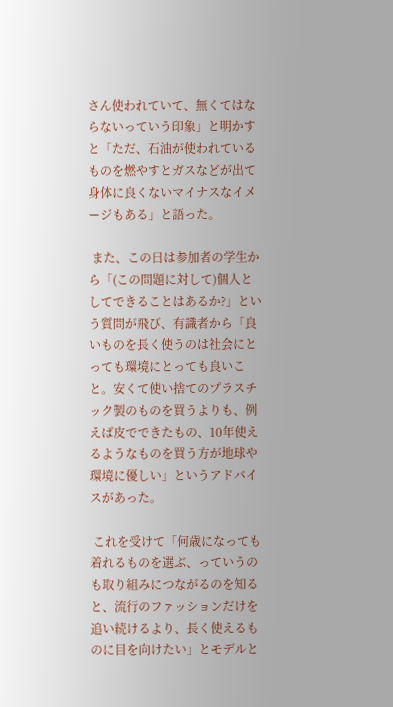さん使われていて、無くてはならないっていう印象」と明かすと「ただ、石油が使われているものを燃やすとガスなどが出て身体に良くないマイナスなイメージもある」と語った。

 また、この日は参加者の学生から「(この問題に対して)個人としてできることはあるか?」という質問が飛び、有識者から「良いものを長く使うのは社会にとっても環境にとっても良いこと。安くて使い捨てのプラスチック製のものを買うよりも、例えば皮でできたもの、10年使えるようなものを買う方が地球や環境に優しい」というアドバイスがあった。

 これを受けて「何歳になっても着れるものを選ぶ、っていうのも取り組みにつながるのを知ると、流行のファッションだけを追い続けるより、長く使えるものに目を向けたい」とモデルと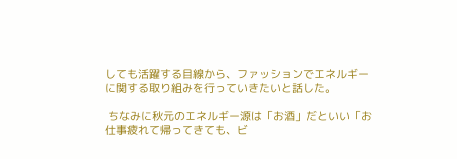しても活躍する目線から、ファッションでエネルギーに関する取り組みを行っていきたいと話した。

 ちなみに秋元のエネルギー源は「お酒」だといい「お仕事疲れて帰ってきても、ビ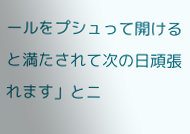ールをプシュって開けると満たされて次の日頑張れます」とニ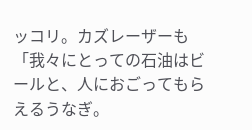ッコリ。カズレーザーも「我々にとっての石油はビールと、人におごってもらえるうなぎ。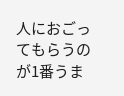人におごってもらうのが1番うま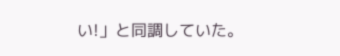い!」と同調していた。